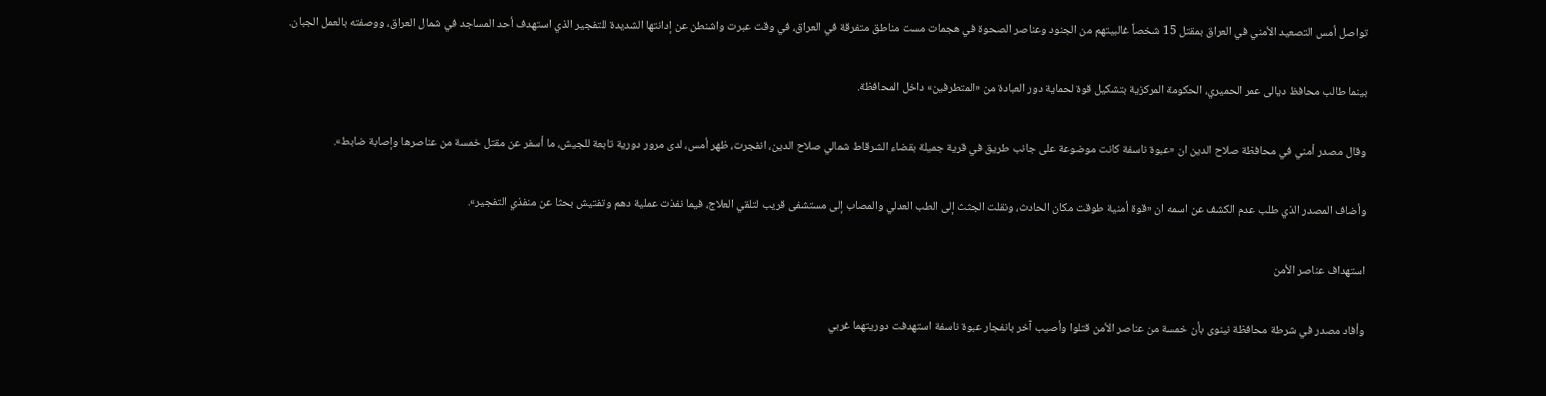تواصل أمس التصعيد الأمني في العراق بمقتل 15 شخصاً غالبيتهم من الجنود وعناصر الصحوة في هجمات مست مناطق متفرقة في العراق، في وقت عبرت واشنطن عن إدانتها الشديدة للتفجير الذي استهدف أحد المساجد في شمال العراق، ووصفته بالعمل الجبان.

بينما طالب محافظ ديالى عمر الحميري، الحكومة المركزية بتشكيل قوة لحماية دور العبادة من «المتطرفين» داخل المحافظة.

وقال مصدر أمني في محافظة صلاح الدين ان «عبوة ناسفة كانت موضوعة على جانب طريق في قرية جميلة بقضاء الشرقاط شمالي صلاح الدين، انفجرت، ظهر أمس، لدى مرور دورية تابعة للجيش، ما أسفر عن مقتل خمسة من عناصرها وإصابة ضابط».

وأضاف المصدر الذي طلب عدم الكشف عن اسمه ان «قوة أمنية طوقت مكان الحادث، ونقلت الجثث إلى الطب العدلي والمصاب إلى مستشفى قريب لتلقي العلاج، فيما نفذت عملية دهم وتفتيش بحثا عن منفذي التفجير».

استهداف عناصر الأمن

وأفاد مصدر في شرطة محافظة نينوى بأن خمسة من عناصر الأمن قتلوا وأصيب آخر بانفجار عبوة ناسفة استهدفت دوريتهما غربي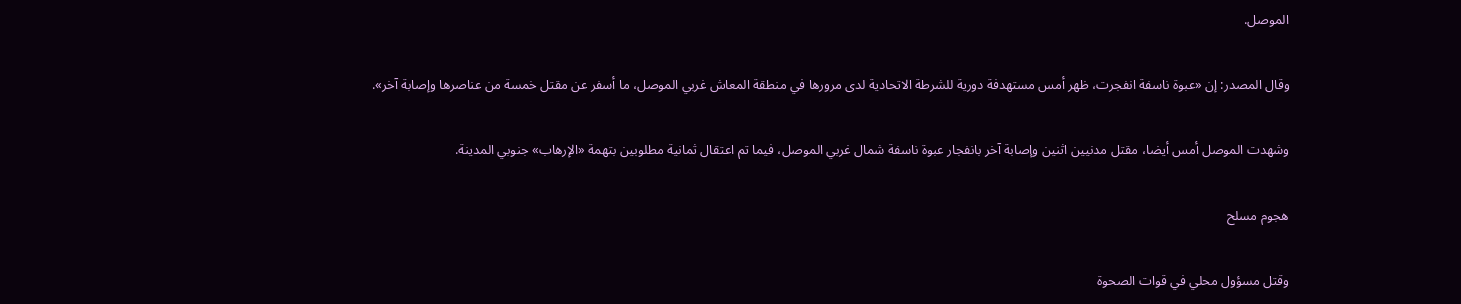الموصل.

وقال المصدر: إن «عبوة ناسفة انفجرت، ظهر أمس مستهدفة دورية للشرطة الاتحادية لدى مرورها في منطقة المعاش غربي الموصل، ما أسفر عن مقتل خمسة من عناصرها وإصابة آخر».

وشهدت الموصل أمس أيضا، مقتل مدنيين اثنين وإصابة آخر بانفجار عبوة ناسفة شمال غربي الموصل، فيما تم اعتقال ثمانية مطلوبين بتهمة «الإرهاب» جنوبي المدينة.

هجوم مسلح

وقتل مسؤول محلي في قوات الصحوة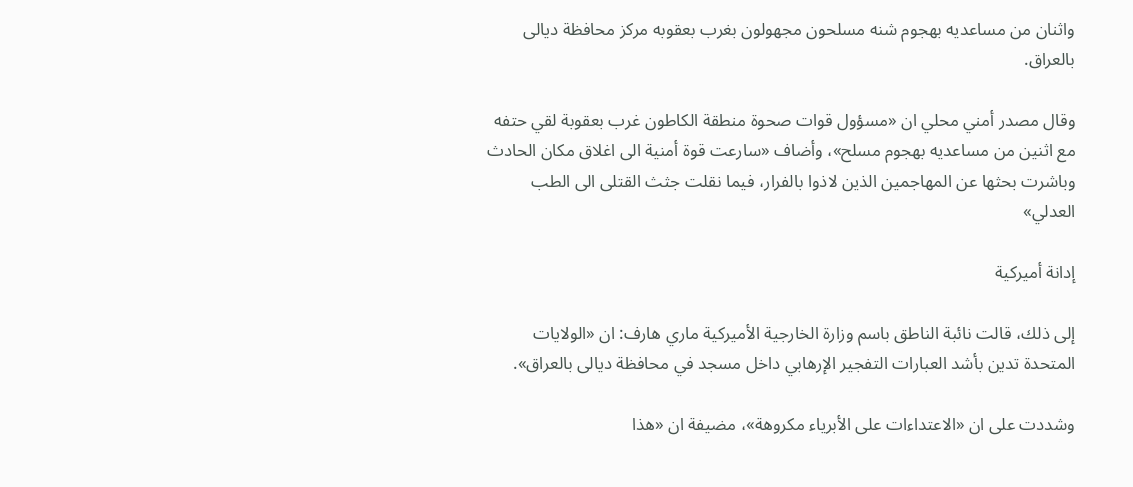واثنان من مساعديه بهجوم شنه مسلحون مجهولون بغرب بعقوبه مركز محافظة ديالى بالعراق.

وقال مصدر أمني محلي ان «مسؤول قوات صحوة منطقة الكاطون غرب بعقوبة لقي حتفه مع اثنين من مساعديه بهجوم مسلح»، وأضاف «سارعت قوة أمنية الى اغلاق مكان الحادث وباشرت بحثها عن المهاجمين الذين لاذوا بالفرار، فيما نقلت جثث القتلى الى الطب العدلي»

إدانة أميركية

إلى ذلك، قالت نائبة الناطق باسم وزارة الخارجية الأميركية ماري هارف: ان «الولايات المتحدة تدين بأشد العبارات التفجير الإرهابي داخل مسجد في محافظة ديالى بالعراق».

وشددت على ان «الاعتداءات على الأبرياء مكروهة»، مضيفة ان «هذا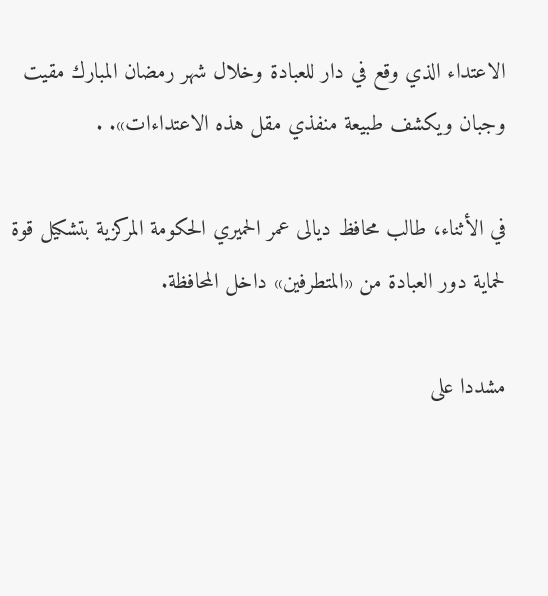الاعتداء الذي وقع في دار للعبادة وخلال شهر رمضان المبارك مقيت وجبان ويكشف طبيعة منفذي مقل هذه الاعتداءات». .

في الأثناء، طالب محافظ ديالى عمر الحميري الحكومة المركزية بتشكيل قوة لحماية دور العبادة من «المتطرفين» داخل المحافظة.

مشددا على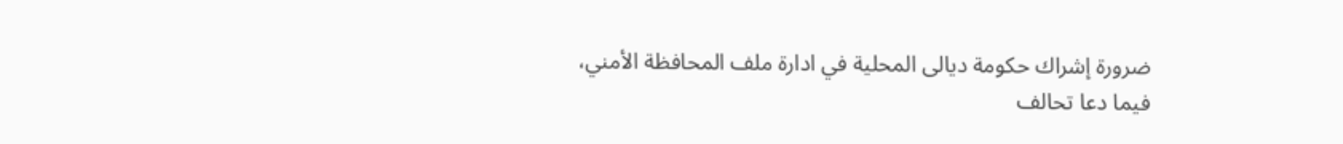ضرورة إشراك حكومة ديالى المحلية في ادارة ملف المحافظة الأمني، فيما دعا تحالف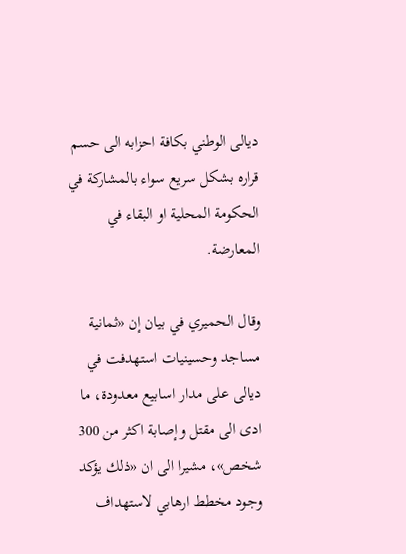ديالى الوطني بكافة احزابه الى حسم قراره بشكل سريع سواء بالمشاركة في الحكومة المحلية او البقاء في المعارضة.

وقال الحميري في بيان إن «ثمانية مساجد وحسينيات استهدفت في ديالى على مدار اسابيع معدودة، ما ادى الى مقتل وإصابة اكثر من 300 شخص»، مشيرا الى ان «ذلك يؤكد وجود مخطط ارهابي لاستهداف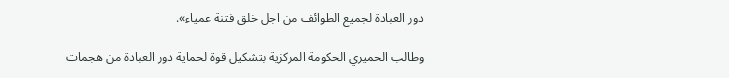دور العبادة لجميع الطوائف من اجل خلق فتنة عمياء».

وطالب الحميري الحكومة المركزية بتشكيل قوة لحماية دور العبادة من هجمات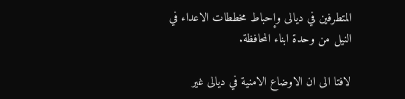المتطرفين في ديالى وإحباط مخططات الاعداء في النيل من وحدة ابناء المحافظة.

لافتا الى ان الاوضاع الامنية في ديالى غير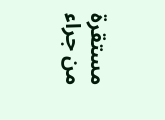مستقرة من جراء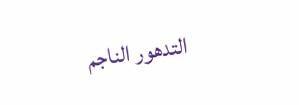التدهور الناجم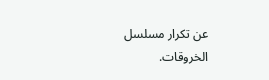عن تكرار مسلسل الخروقات.